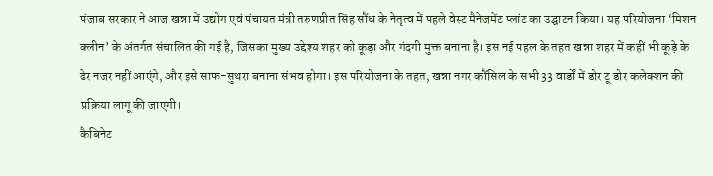पंजाब सरकार ने आज खन्ना में उद्योग एवं पंचायत मंत्री तरुणप्रीत सिंह सौंध के नेतृत्व में पहले वेस्ट मैनेजमेंट प्लांट का उद्घाटन किया। यह परियोजना ‘मिशन क्लीन’ के अंतर्गत संचालित की गई है, जिसका मुख्य उद्देश्य शहर को कूड़ा और गंदगी मुक्त बनाना है। इस नई पहल के तहत खन्ना शहर में कहीं भी कूड़े के ढेर नजर नहीं आएंगे, और इसे साफ-सुथरा बनाना संभव होगा। इस परियोजना के तहत, खन्ना नगर कौंसिल के सभी 33 वार्डों में डोर टू डोर कलेक्शन की प्रक्रिया लागू की जाएगी।
कैबिनेट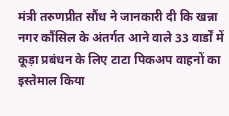मंत्री तरुणप्रीत सौंध ने जानकारी दी कि खन्ना नगर कौंसिल के अंतर्गत आने वाले 33 वार्डों में कूड़ा प्रबंधन के लिए टाटा पिकअप वाहनों का इस्तेमाल किया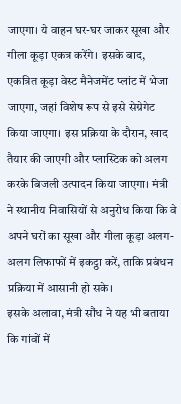जाएगा। ये वाहन घर-घर जाकर सूखा और गीला कूड़ा एकत्र करेंगे। इसके बाद, एकत्रित कूड़ा वेस्ट मैनेजमेंट प्लांट में भेजा जाएगा, जहां विशेष रूप से इसे सेग्रेगेट किया जाएगा। इस प्रक्रिया के दौरान, खाद तैयार की जाएगी और प्लास्टिक को अलग करके बिजली उत्पादन किया जाएगा। मंत्री ने स्थानीय निवासियों से अनुरोध किया कि वे अपने घरों का सूखा और गीला कूड़ा अलग-अलग लिफाफों में इकट्ठा करें, ताकि प्रबंधन प्रक्रिया में आसानी हो सके।
इसके अलावा, मंत्री सौंध ने यह भी बताया कि गांवों में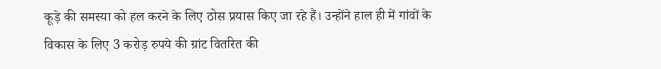कूड़े की समस्या को हल करने के लिए ठोस प्रयास किए जा रहे हैं। उन्होंने हाल ही में गांवों के विकास के लिए 3 करोड़ रुपये की ग्रांट वितरित की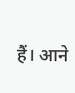हैं। आने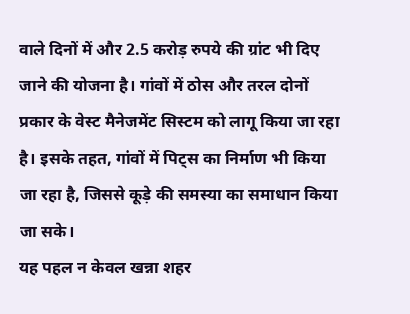वाले दिनों में और 2.5 करोड़ रुपये की ग्रांट भी दिए जाने की योजना है। गांवों में ठोस और तरल दोनों प्रकार के वेस्ट मैनेजमेंट सिस्टम को लागू किया जा रहा है। इसके तहत, गांवों में पिट्स का निर्माण भी किया जा रहा है, जिससे कूड़े की समस्या का समाधान किया जा सके।
यह पहल न केवल खन्ना शहर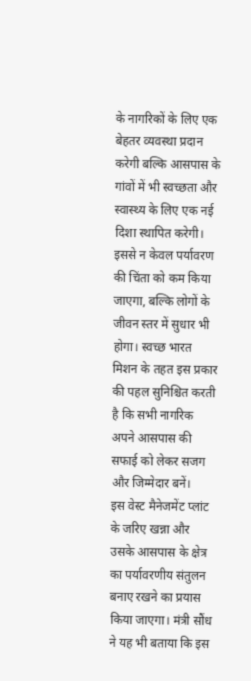के नागरिकों के लिए एक बेहतर व्यवस्था प्रदान करेगी बल्कि आसपास के गांवों में भी स्वच्छता और स्वास्थ्य के लिए एक नई दिशा स्थापित करेगी। इससे न केवल पर्यावरण की चिंता को कम किया जाएगा, बल्कि लोगों के जीवन स्तर में सुधार भी होगा। स्वच्छ भारत मिशन के तहत इस प्रकार की पहल सुनिश्चित करती है कि सभी नागरिक अपने आसपास की सफाई को लेकर सजग और जिम्मेदार बनें।
इस वेस्ट मैनेजमेंट प्लांट के जरिए खन्ना और उसके आसपास के क्षेत्र का पर्यावरणीय संतुलन बनाए रखने का प्रयास किया जाएगा। मंत्री सौंध ने यह भी बताया कि इस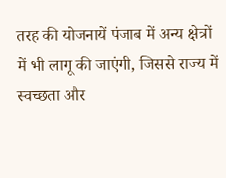तरह की योजनायें पंजाब में अन्य क्षेत्रों में भी लागू की जाएंगी, जिससे राज्य में स्वच्छता और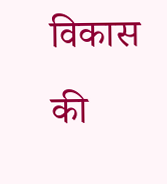विकास की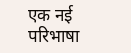एक नई परिभाषा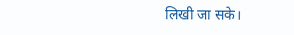लिखी जा सके।